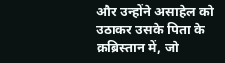और उन्होंने असाहेल को उठाकर उसके पिता के क़ब्रिस्तान में, जो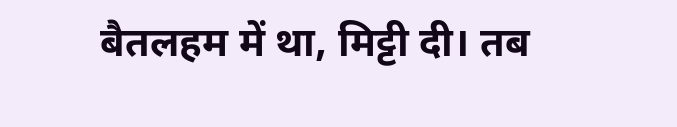बैतलहम में था, मिट्टी दी। तब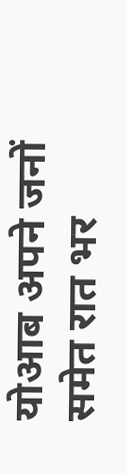योआब अपने जनों समेत रात भर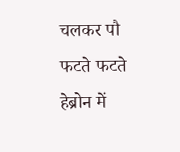चलकर पौ फटते फटते हेब्रोन में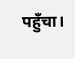पहुँचा।